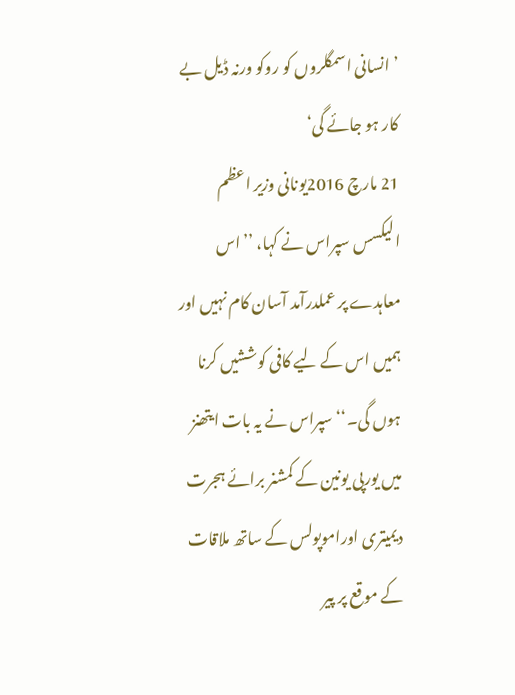’انسانی اسمگلروں کو روکو ورنہ ڈيل بے کار ہو جائے گی‘
21 مارچ 2016يونانی وزير اعظم اليکسس سپراس نے کہا، ’’اس معاہدے پر عملدرآمد آسان کام نہيں اور ہميں اس کے ليے کافی کوششيں کرنا ہوں گی۔‘‘ سپراس نے يہ بات ايتھنز ميں يورپی يونين کے کمشنر برائے ہجرت ديميتری اوراموپولس کے ساتھ ملاقات کے موقع پر پير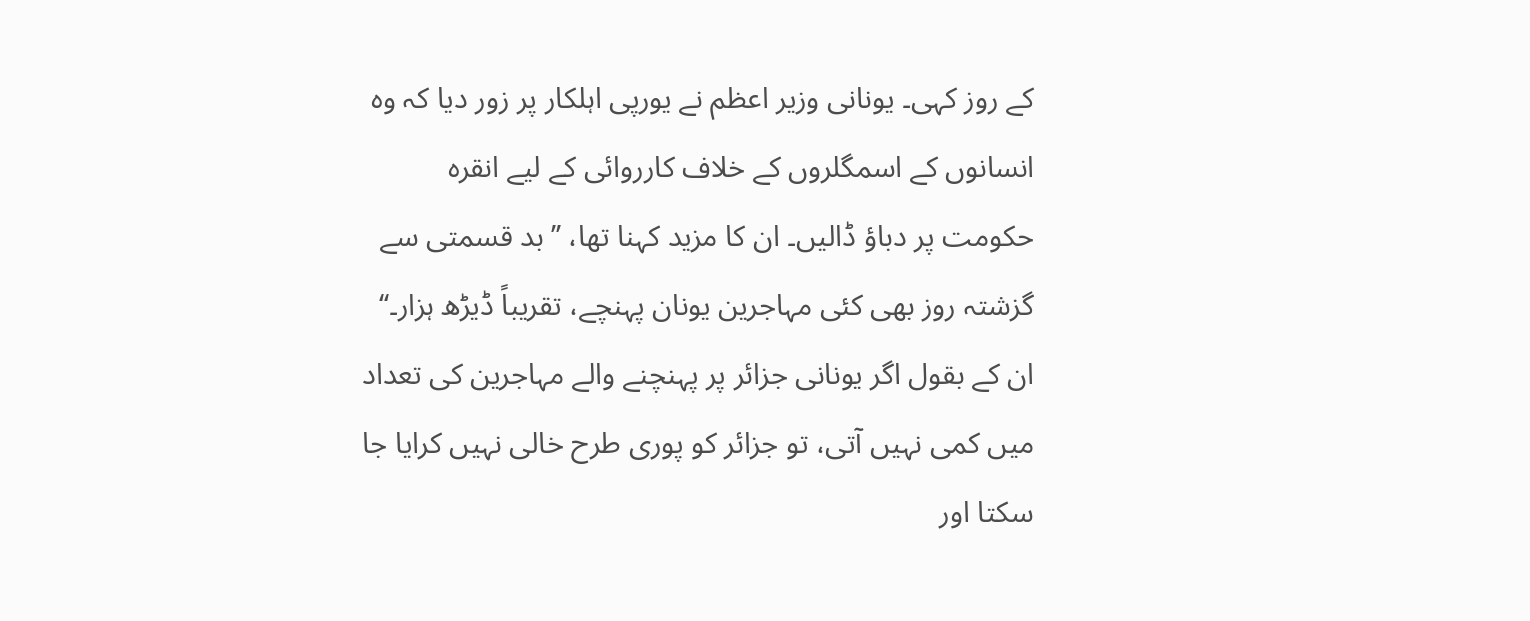کے روز کہی۔ يونانی وزير اعظم نے يورپی اہلکار پر زور ديا کہ وہ انسانوں کے اسمگلروں کے خلاف کارروائی کے ليے انقرہ حکومت پر دباؤ ڈاليں۔ ان کا مزيد کہنا تھا، ’’بد قسمتی سے گزشتہ روز بھی کئی مہاجرين يونان پہنچے، تقريباً ڈيڑھ ہزار۔‘‘ ان کے بقول اگر يونانی جزائر پر پہنچنے والے مہاجرين کی تعداد ميں کمی نہيں آتی، تو جزائر کو پوری طرح خالی نہيں کرايا جا سکتا اور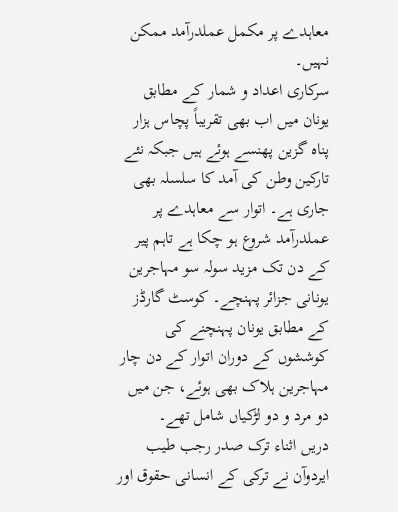معاہدے پر مکمل عملدرآمد ممکن نہيں۔
سرکاری اعداد و شمار کے مطابق يونان ميں اب بھی تقريباً پچاس ہزار پناہ گزين پھنسے ہوئے ہيں جبکہ نئے تارکين وطن کی آمد کا سلسلہ بھی جاری ہے۔ اتوار سے معاہدے پر عملدرآمد شروع ہو چکا ہے تاہم پير کے دن تک مزيد سولہ سو مہاجرين يونانی جزائر پہنچے۔ کوسٹ گارڈز کے مطابق يونان پہنچنے کی کوششوں کے دوران اتوار کے دن چار مہاجرين ہلاک بھی ہوئے، جن ميں دو مرد و دو لڑکياں شامل تھے۔
دريں اثناء ترک صدر رجب طيب ايردوآن نے ترکی کے انسانی حقوق اور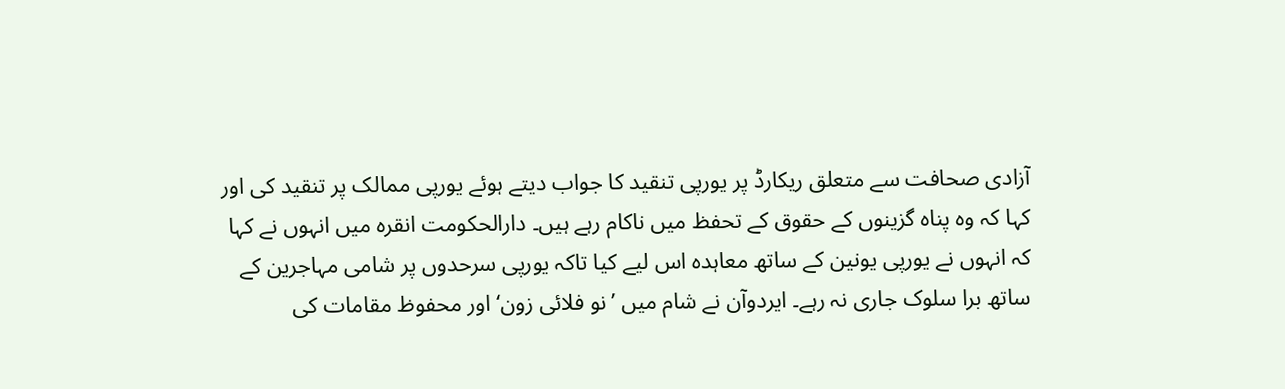آزادی صحافت سے متعلق ريکارڈ پر يورپی تنقيد کا جواب ديتے ہوئے يورپی ممالک پر تنقيد کی اور کہا کہ وہ پناہ گزينوں کے حقوق کے تحفظ ميں ناکام رہے ہیں۔ دارالحکومت انقرہ ميں انہوں نے کہا کہ انہوں نے يورپی يونين کے ساتھ معاہدہ اس ليے کيا تاکہ يورپی سرحدوں پر شامی مہاجرين کے ساتھ برا سلوک جاری نہ رہے۔ ايردوآن نے شام ميں ’نو فلائی زون‘ اور محفوظ مقامات کی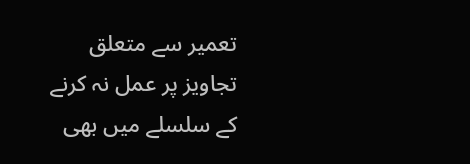تعمير سے متعلق تجاويز پر عمل نہ کرنے کے سلسلے ميں بھی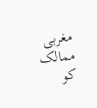مغربی ممالک کو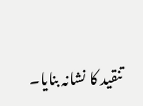تنقيد کا نشانہ بنايا۔